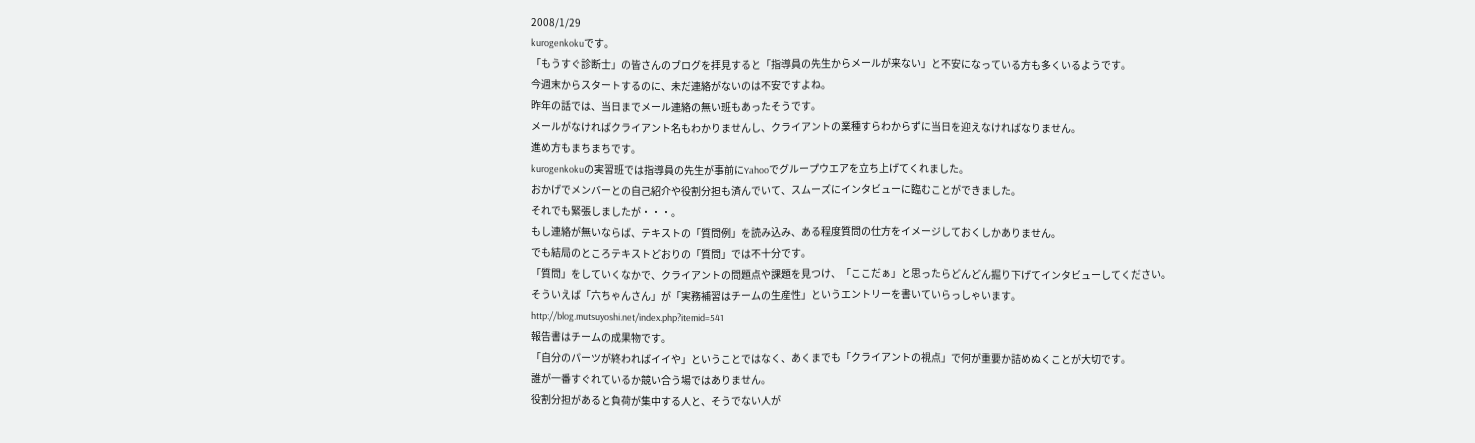2008/1/29
kurogenkokuです。
「もうすぐ診断士」の皆さんのブログを拝見すると「指導員の先生からメールが来ない」と不安になっている方も多くいるようです。
今週末からスタートするのに、未だ連絡がないのは不安ですよね。
昨年の話では、当日までメール連絡の無い班もあったそうです。
メールがなければクライアント名もわかりませんし、クライアントの業種すらわからずに当日を迎えなければなりません。
進め方もまちまちです。
kurogenkokuの実習班では指導員の先生が事前にYahooでグループウエアを立ち上げてくれました。
おかげでメンバーとの自己紹介や役割分担も済んでいて、スムーズにインタビューに臨むことができました。
それでも緊張しましたが・・・。
もし連絡が無いならば、テキストの「質問例」を読み込み、ある程度質問の仕方をイメージしておくしかありません。
でも結局のところテキストどおりの「質問」では不十分です。
「質問」をしていくなかで、クライアントの問題点や課題を見つけ、「ここだぁ」と思ったらどんどん掘り下げてインタビューしてください。
そういえば「六ちゃんさん」が「実務補習はチームの生産性」というエントリーを書いていらっしゃいます。
http://blog.mutsuyoshi.net/index.php?itemid=541
報告書はチームの成果物です。
「自分のパーツが終わればイイや」ということではなく、あくまでも「クライアントの視点」で何が重要か詰めぬくことが大切です。
誰が一番すぐれているか競い合う場ではありません。
役割分担があると負荷が集中する人と、そうでない人が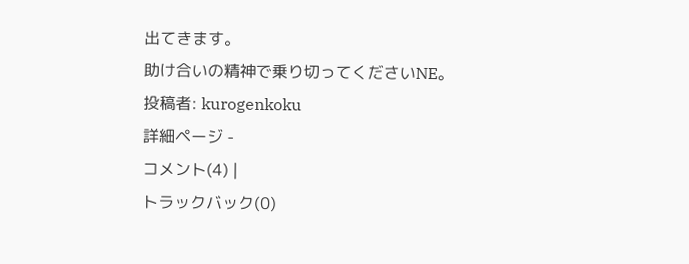出てきます。
助け合いの精神で乗り切ってくださいNE。
投稿者: kurogenkoku
詳細ページ -
コメント(4) |
トラックバック(0)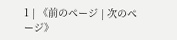1 | 《前のページ | 次のページ》